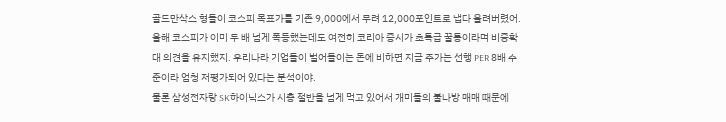골드만삭스 형들이 코스피 목표가를 기존 9,000에서 무려 12,000포인트로 냅다 올려버렸어. 올해 코스피가 이미 두 배 넘게 폭등했는데도 여전히 코리아 증시가 초특급 꿀통이라며 비중확대 의견을 유지했지. 우리나라 기업들이 벌어들이는 돈에 비하면 지금 주가는 선행 PER 8배 수준이라 엄청 저평가되어 있다는 분석이야.
물론 삼성전자랑 SK하이닉스가 시총 절반을 넘게 먹고 있어서 개미들의 불나방 매매 때문에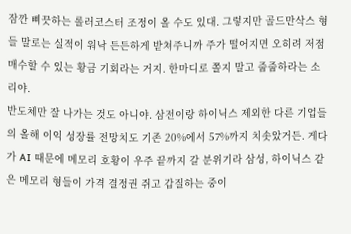잠깐 삐끗하는 롤러코스터 조정이 올 수도 있대. 그렇지만 골드만삭스 형들 말로는 실적이 워낙 든든하게 받쳐주니까 주가 떨어지면 오히려 저점 매수할 수 있는 황금 기회라는 거지. 한마디로 쫄지 말고 줍줍하라는 소리야.
반도체만 잘 나가는 것도 아니야. 삼전이랑 하이닉스 제외한 다른 기업들의 올해 이익 성장률 전망치도 기존 20%에서 57%까지 치솟았거든. 게다가 AI 때문에 메모리 호황이 우주 끝까지 갈 분위기라 삼성, 하이닉스 같은 메모리 형들이 가격 결정권 쥐고 갑질하는 중이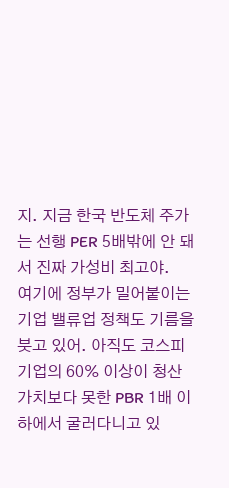지. 지금 한국 반도체 주가는 선행 PER 5배밖에 안 돼서 진짜 가성비 최고야.
여기에 정부가 밀어붙이는 기업 밸류업 정책도 기름을 붓고 있어. 아직도 코스피 기업의 60% 이상이 청산가치보다 못한 PBR 1배 이하에서 굴러다니고 있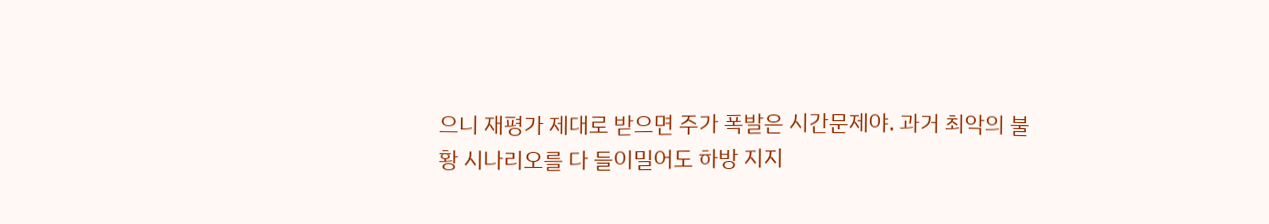으니 재평가 제대로 받으면 주가 폭발은 시간문제야. 과거 최악의 불황 시나리오를 다 들이밀어도 하방 지지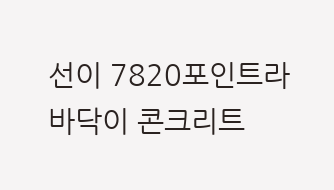선이 7820포인트라 바닥이 콘크리트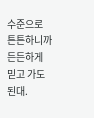수준으로 튼튼하니까 든든하게 믿고 가도 된대.